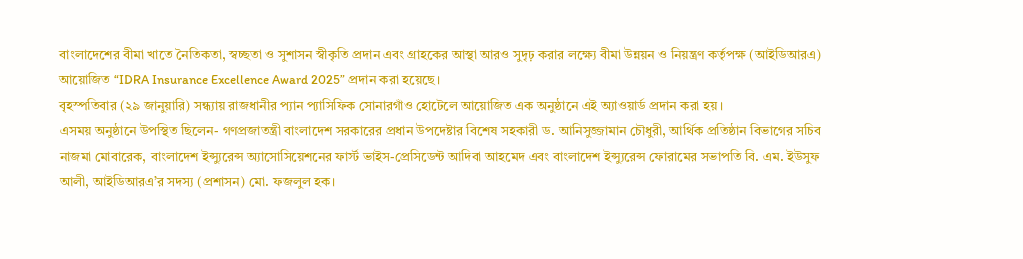বাংলাদেশের বীমা খাতে নৈতিকতা, স্বচ্ছতা ও সুশাসন স্বীকৃতি প্রদান এবং গ্রাহকের আস্থা আরও সুদৃঢ় করার লক্ষ্যে বীমা উন্নয়ন ও নিয়ন্ত্রণ কর্তৃপক্ষ (আইডিআরএ) আয়োজিত “IDRA Insurance Excellence Award 2025” প্রদান করা হয়েছে।
বৃহস্পতিবার (২৯ জানুয়ারি) সন্ধ্যায় রাজধানীর প্যান প্যাসিফিক সোনারগাঁও হোটেলে আয়োজিত এক অনুষ্ঠানে এই অ্যাওয়ার্ড প্রদান করা হয়।
এসময় অনুষ্ঠানে উপস্থিত ছিলেন- গণপ্রজাতন্ত্রী বাংলাদেশ সরকারের প্রধান উপদেষ্টার বিশেষ সহকারী ড. আনিসুজ্জামান চৌধুরী, আর্থিক প্রতিষ্ঠান বিভাগের সচিব নাজমা মোবারেক, বাংলাদেশ ইন্স্যুরেন্স অ্যাসোসিয়েশনের ফার্স্ট ভাইস-প্রেসিডেন্ট আদিবা আহমেদ এবং বাংলাদেশ ইন্স্যুরেন্স ফোরামের সভাপতি বি. এম. ইউসুফ আলী, আইডিআরএ’র সদস্য (প্রশাসন) মো. ফজলুল হক।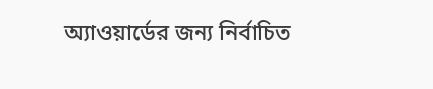অ্যাওয়ার্ডের জন্য নির্বাচিত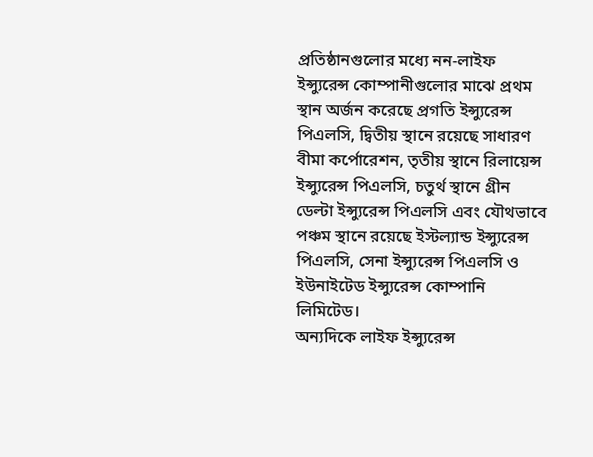প্রতিষ্ঠানগুলোর মধ্যে নন-লাইফ ইন্স্যুরেন্স কোম্পানীগুলোর মাঝে প্রথম স্থান অর্জন করেছে প্রগতি ইন্স্যুরেন্স পিএলসি, দ্বিতীয় স্থানে রয়েছে সাধারণ বীমা কর্পোরেশন, তৃতীয় স্থানে রিলায়েন্স ইন্স্যুরেন্স পিএলসি, চতুর্থ স্থানে গ্রীন ডেল্টা ইন্স্যুরেন্স পিএলসি এবং যৌথভাবে পঞ্চম স্থানে রয়েছে ইস্টল্যান্ড ইন্স্যুরেন্স পিএলসি, সেনা ইন্স্যুরেন্স পিএলসি ও ইউনাইটেড ইন্স্যুরেন্স কোম্পানি লিমিটেড।
অন্যদিকে লাইফ ইন্স্যুরেন্স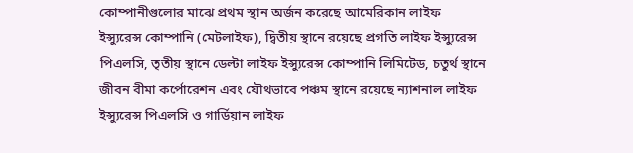কোম্পানীগুলোর মাঝে প্রথম স্থান অর্জন করেছে আমেরিকান লাইফ ইন্স্যুরেন্স কোম্পানি (মেটলাইফ), দ্বিতীয় স্থানে রয়েছে প্রগতি লাইফ ইন্স্যুরেন্স পিএলসি, তৃতীয় স্থানে ডেল্টা লাইফ ইন্স্যুরেন্স কোম্পানি লিমিটেড, চতুর্থ স্থানে জীবন বীমা কর্পোরেশন এবং যৌথভাবে পঞ্চম স্থানে রয়েছে ন্যাশনাল লাইফ ইন্স্যুরেন্স পিএলসি ও গার্ডিয়ান লাইফ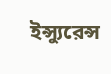ইন্স্যুরেন্স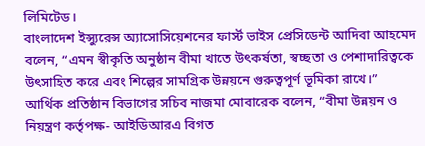লিমিটেড।
বাংলাদেশ ইন্স্যুরেন্স অ্যাসোসিয়েশনের ফার্স্ট ভাইস প্রেসিডেন্ট আদিবা আহমেদ বলেন, “এমন স্বীকৃতি অনুষ্ঠান বীমা খাতে উৎকর্ষতা, স্বচ্ছতা ও পেশাদারিত্বকে উৎসাহিত করে এবং শিল্পের সামগ্রিক উন্নয়নে গুরুত্বপূর্ণ ভূমিকা রাখে।”
আর্থিক প্রতিষ্ঠান বিভাগের সচিব নাজমা মোবারেক বলেন, “বীমা উন্নয়ন ও নিয়ন্ত্রণ কর্তৃপক্ষ- আইডিআরএ বিগত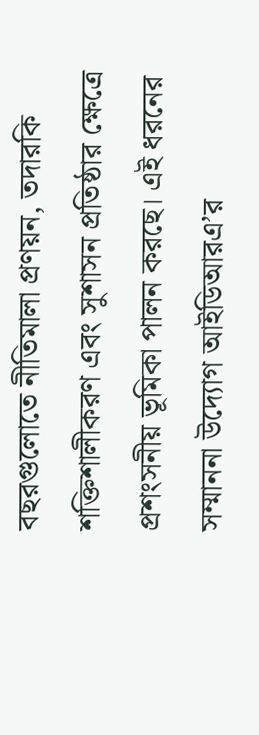বছরগুলোতে নীতিমালা প্রণয়ন, তদারকি শক্তিশালীকরণ এবং সুশাসন প্রতিষ্ঠার ক্ষেত্রে প্রশংসনীয় ভূমিকা পালন করছে। এই ধরনের সম্মাননা উদ্যোগ আইডিআরএ’র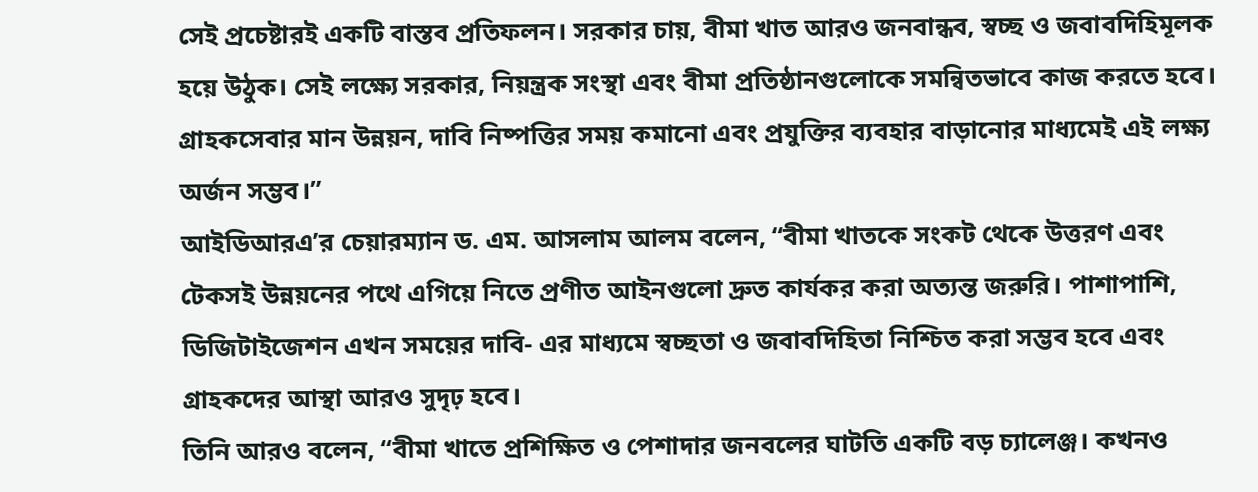সেই প্রচেষ্টারই একটি বাস্তব প্রতিফলন। সরকার চায়, বীমা খাত আরও জনবান্ধব, স্বচ্ছ ও জবাবদিহিমূলক হয়ে উঠুক। সেই লক্ষ্যে সরকার, নিয়ন্ত্রক সংস্থা এবং বীমা প্রতিষ্ঠানগুলোকে সমন্বিতভাবে কাজ করতে হবে। গ্রাহকসেবার মান উন্নয়ন, দাবি নিষ্পত্তির সময় কমানো এবং প্রযুক্তির ব্যবহার বাড়ানোর মাধ্যমেই এই লক্ষ্য অর্জন সম্ভব।”
আইডিআরএ’র চেয়ারম্যান ড. এম. আসলাম আলম বলেন, “বীমা খাতকে সংকট থেকে উত্তরণ এবং টেকসই উন্নয়নের পথে এগিয়ে নিতে প্রণীত আইনগুলো দ্রুত কার্যকর করা অত্যন্ত জরুরি। পাশাপাশি, ডিজিটাইজেশন এখন সময়ের দাবি- এর মাধ্যমে স্বচ্ছতা ও জবাবদিহিতা নিশ্চিত করা সম্ভব হবে এবং গ্রাহকদের আস্থা আরও সুদৃঢ় হবে।
তিনি আরও বলেন, “বীমা খাতে প্রশিক্ষিত ও পেশাদার জনবলের ঘাটতি একটি বড় চ্যালেঞ্জ। কখনও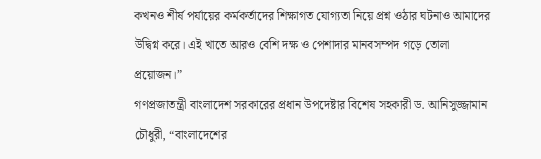কখনও শীর্ষ পর্যায়ের কর্মকর্তাদের শিক্ষাগত যোগ্যতা নিয়ে প্রশ্ন ওঠার ঘটনাও আমাদের উদ্বিগ্ন করে। এই খাতে আরও বেশি দক্ষ ও পেশাদার মানবসম্পদ গড়ে তোলা প্রয়োজন।”
গণপ্রজাতন্ত্রী বাংলাদেশ সরকারের প্রধান উপদেষ্টার বিশেষ সহকারী ড. আনিসুজ্জামান চৌধুরী, “বাংলাদেশের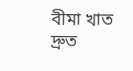বীমা খাত দ্রুত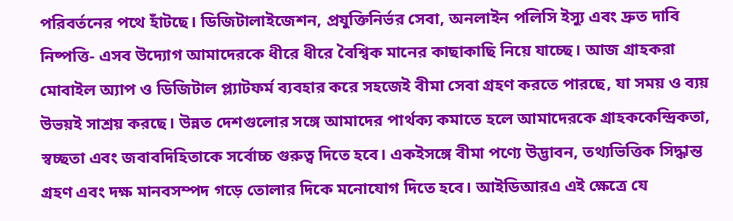পরিবর্তনের পথে হাঁটছে। ডিজিটালাইজেশন, প্রযুক্তিনির্ভর সেবা, অনলাইন পলিসি ইস্যু এবং দ্রুত দাবি নিষ্পত্তি- এসব উদ্যোগ আমাদেরকে ধীরে ধীরে বৈশ্বিক মানের কাছাকাছি নিয়ে যাচ্ছে। আজ গ্রাহকরা মোবাইল অ্যাপ ও ডিজিটাল প্ল্যাটফর্ম ব্যবহার করে সহজেই বীমা সেবা গ্রহণ করতে পারছে, যা সময় ও ব্যয় উভয়ই সাশ্রয় করছে। উন্নত দেশগুলোর সঙ্গে আমাদের পার্থক্য কমাতে হলে আমাদেরকে গ্রাহককেন্দ্রিকতা, স্বচ্ছতা এবং জবাবদিহিতাকে সর্বোচ্চ গুরুত্ব দিতে হবে। একইসঙ্গে বীমা পণ্যে উদ্ভাবন, তথ্যভিত্তিক সিদ্ধান্ত গ্রহণ এবং দক্ষ মানবসম্পদ গড়ে তোলার দিকে মনোযোগ দিতে হবে। আইডিআরএ এই ক্ষেত্রে যে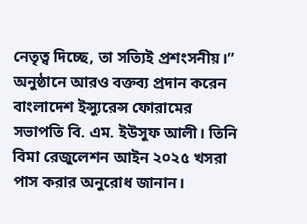নেতৃত্ব দিচ্ছে, তা সত্যিই প্রশংসনীয়।”
অনুষ্ঠানে আরও বক্তব্য প্রদান করেন বাংলাদেশ ইন্স্যুরেন্স ফোরামের সভাপতি বি. এম. ইউসুফ আলী। তিনি বিমা রেজুলেশন আইন ২০২৫ খসরা পাস করার অনুরোধ জানান।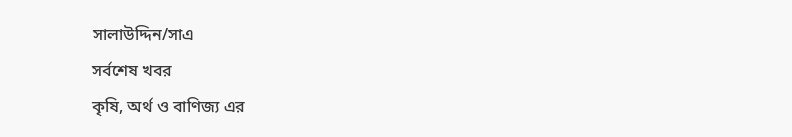সালাউদ্দিন/সাএ
সর্বশেষ খবর
কৃষি, অর্থ ও বাণিজ্য এর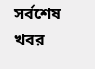সর্বশেষ খবর